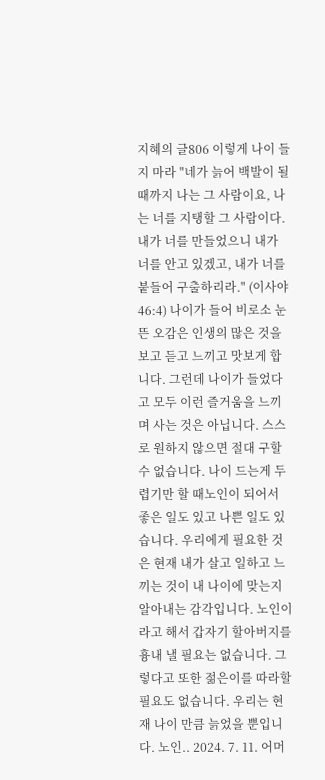지혜의 글806 이렇게 나이 들지 마라 "네가 늙어 백발이 될 때까지 나는 그 사람이요, 나는 너를 지탱할 그 사람이다. 내가 너를 만들었으니 내가 너를 안고 있겠고, 내가 너를 붙들어 구출하리라." (이사야 46:4) 나이가 들어 비로소 눈뜬 오감은 인생의 많은 것을 보고 듣고 느끼고 맛보게 합니다. 그런데 나이가 들었다고 모두 이런 즐거움을 느끼며 사는 것은 아닙니다. 스스로 원하지 않으면 절대 구할 수 없습니다. 나이 드는게 두렵기만 할 때노인이 되어서 좋은 일도 있고 나쁜 일도 있습니다. 우리에게 필요한 것은 현재 내가 살고 일하고 느끼는 것이 내 나이에 맞는지 알아내는 감각입니다. 노인이라고 해서 갑자기 할아버지를 흉내 낼 필요는 없습니다. 그렇다고 또한 젊은이를 따라할 필요도 없습니다. 우리는 현재 나이 만큼 늙었을 뿐입니다. 노인.. 2024. 7. 11. 어머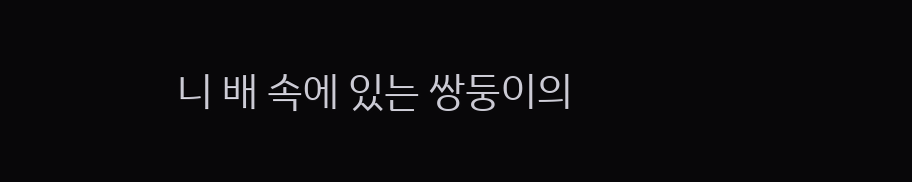니 배 속에 있는 쌍둥이의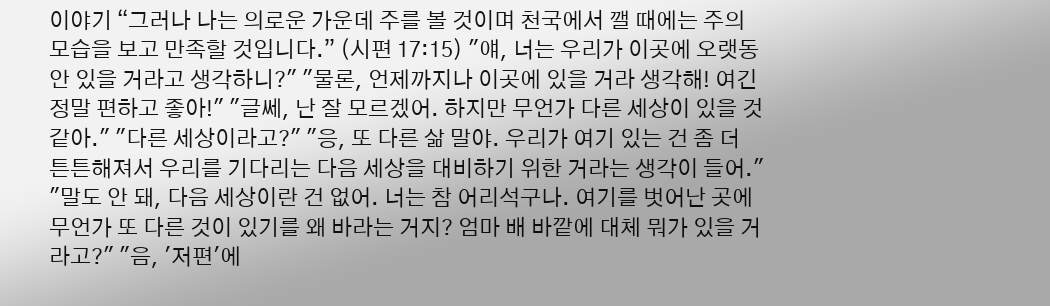이야기 “그러나 나는 의로운 가운데 주를 볼 것이며 천국에서 깰 때에는 주의 모습을 보고 만족할 것입니다.” (시편 17:15) "얘, 너는 우리가 이곳에 오랫동안 있을 거라고 생각하니?" "물론, 언제까지나 이곳에 있을 거라 생각해! 여긴 정말 편하고 좋아!" "글쎄, 난 잘 모르겠어. 하지만 무언가 다른 세상이 있을 것 같아." "다른 세상이라고?" "응, 또 다른 삶 말야. 우리가 여기 있는 건 좀 더 튼튼해져서 우리를 기다리는 다음 세상을 대비하기 위한 거라는 생각이 들어." "말도 안 돼, 다음 세상이란 건 없어. 너는 참 어리석구나. 여기를 벗어난 곳에 무언가 또 다른 것이 있기를 왜 바라는 거지? 엄마 배 바깥에 대체 뭐가 있을 거라고?" "음, '저편'에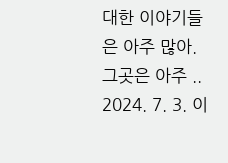대한 이야기들은 아주 많아. 그곳은 아주 .. 2024. 7. 3. 이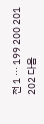전 1 ··· 199 200 201 202 다음